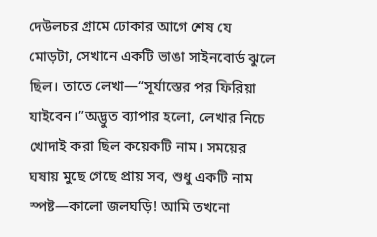দেউলচর গ্রামে ঢোকার আগে শেষ যে মোড়টা, সেখানে একটি ভাঙা সাইনবোর্ড ঝুলে ছিল। তাতে লেখা—“সূর্যাস্তের পর ফিরিয়া যাইবেন।”অদ্ভুত ব্যাপার হলো, লেখার নিচে খোদাই করা ছিল কয়েকটি নাম। সময়ের ঘষায় মুছে গেছে প্রায় সব, শুধু একটি নাম স্পষ্ট—কালো জলঘড়ি! আমি তখনো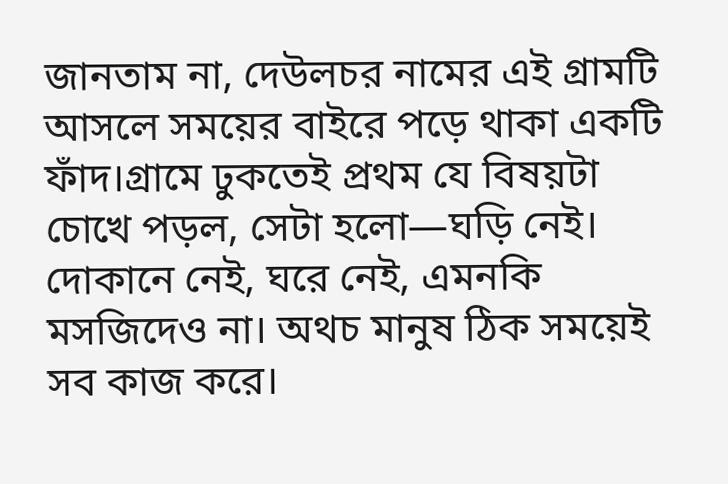জানতাম না, দেউলচর নামের এই গ্রামটি আসলে সময়ের বাইরে পড়ে থাকা একটি ফাঁদ।গ্রামে ঢুকতেই প্রথম যে বিষয়টা চোখে পড়ল, সেটা হলো—ঘড়ি নেই। দোকানে নেই, ঘরে নেই, এমনকি মসজিদেও না। অথচ মানুষ ঠিক সময়েই সব কাজ করে।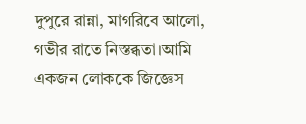দুপুরে রান্না, মাগরিবে আলো, গভীর রাতে নিস্তব্ধতা।আমি একজন লোককে জিজ্ঞেস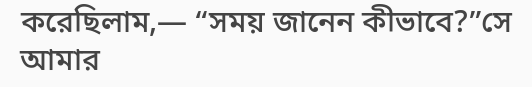করেছিলাম,— “সময় জানেন কীভাবে?”সে আমার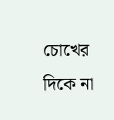চোখের দিকে না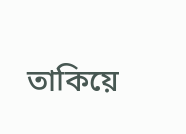তাকিয়ে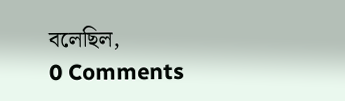বলেছিল,
0 Comments